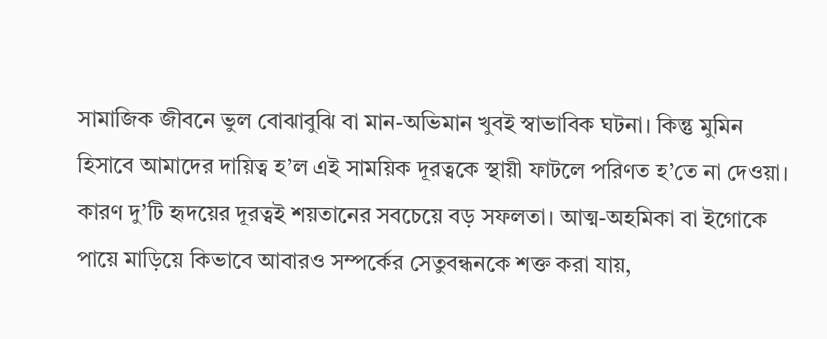সামাজিক জীবনে ভুল বোঝাবুঝি বা মান-অভিমান খুবই স্বাভাবিক ঘটনা। কিন্তু মুমিন হিসাবে আমাদের দায়িত্ব হ’ল এই সাময়িক দূরত্বকে স্থায়ী ফাটলে পরিণত হ’তে না দেওয়া। কারণ দু’টি হৃদয়ের দূরত্বই শয়তানের সবচেয়ে বড় সফলতা। আত্ম-অহমিকা বা ইগোকে পায়ে মাড়িয়ে কিভাবে আবারও সম্পর্কের সেতুবন্ধনকে শক্ত করা যায়,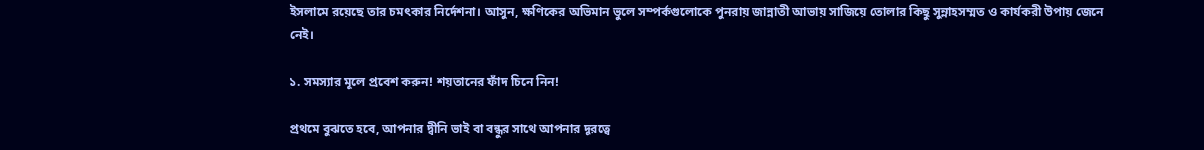ইসলামে রয়েছে তার চমৎকার নির্দেশনা। আসুন, ক্ষণিকের অভিমান ভুলে সম্পর্কগুলোকে পুনরায় জান্নাতী আভায় সাজিয়ে তোলার কিছু সুন্নাহসম্মত ও কার্যকরী উপায় জেনে নেই।

১. সমস্যার মূলে প্রবেশ করুন! শয়তানের ফাঁদ চিনে নিন!

প্রথমে বুঝতে হবে, আপনার দ্বীনি ভাই বা বন্ধুর সাথে আপনার দূরত্বে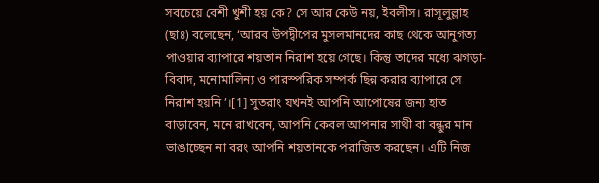সবচেয়ে বেশী খুশী হয় কে? সে আর কেউ নয়, ইবলীস। রাসূলুল্লাহ (ছাঃ) বলেছেন, ‘আরব উপদ্বীপের মুসলমানদের কাছ থেকে আনুগত্য পাওয়ার ব্যাপারে শয়তান নিরাশ হয়ে গেছে। কিন্তু তাদের মধ্যে ঝগড়া-বিবাদ, মনোমালিন্য ও পারস্পরিক সম্পর্ক ছিন্ন করার ব্যাপারে সে নিরাশ হয়নি’।[1] সুতরাং যখনই আপনি আপোষের জন্য হাত বাড়াবেন, মনে রাখবেন, আপনি কেবল আপনার সাথী বা বন্ধুর মান ভাঙাচ্ছেন না বরং আপনি শয়তানকে পরাজিত করছেন। এটি নিজ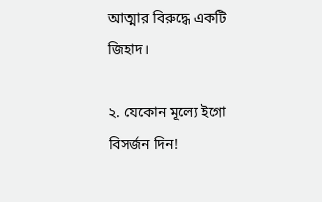আত্মার বিরুদ্ধে একটি জিহাদ।

২. যেকোন মূল্যে ইগো বিসর্জন দিন!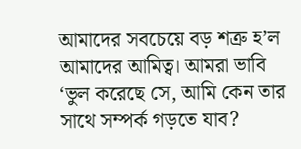আমাদের সবচেয়ে বড় শত্রু হ’ল আমাদের আমিত্ব। আমরা ভাবি ‘ভুল করেছে সে, আমি কেন তার সাথে সম্পর্ক গড়তে যাব?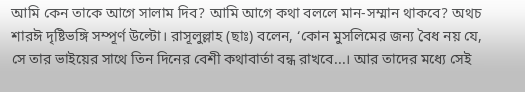আমি কেন তাকে আগে সালাম দিব? আমি আগে কথা বললে মান-সম্মান থাকবে? অথচ শারঈ দৃষ্টিভঙ্গি সম্পূর্ণ উল্টো। রাসূলুল্লাহ (ছাঃ) বলেন, ‘কোন মুসলিমের জন্য বৈধ নয় যে, সে তার ভাইয়ের সাথে তিন দিনের বেশী কথাবার্তা বন্ধ রাখবে...। আর তাদের মধ্যে সেই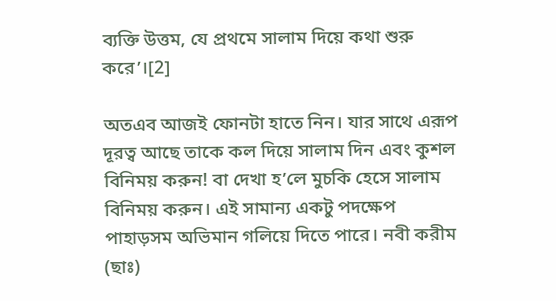ব্যক্তি উত্তম, যে প্রথমে সালাম দিয়ে কথা শুরু করে’।[2]

অতএব আজই ফোনটা হাতে নিন। যার সাথে এরূপ দূরত্ব আছে তাকে কল দিয়ে সালাম দিন এবং কুশল বিনিময় করুন! বা দেখা হ’লে মুচকি হেসে সালাম বিনিময় করুন। এই সামান্য একটু পদক্ষেপ পাহাড়সম অভিমান গলিয়ে দিতে পারে। নবী করীম (ছাঃ)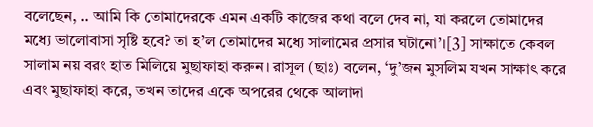বলেছেন, .. আমি কি তোমাদেরকে এমন একটি কাজের কথা বলে দেব না, যা করলে তোমাদের মধ্যে ভালোবাসা সৃষ্টি হবে? তা হ’ল তোমাদের মধ্যে সালামের প্রসার ঘটানো’।[3] সাক্ষাতে কেবল সালাম নয় বরং হাত মিলিয়ে মুছাফাহা করুন। রাসূল (ছাঃ) বলেন, ‘দু’জন মুসলিম যখন সাক্ষাৎ করে এবং মুছাফাহা করে, তখন তাদের একে অপরের থেকে আলাদা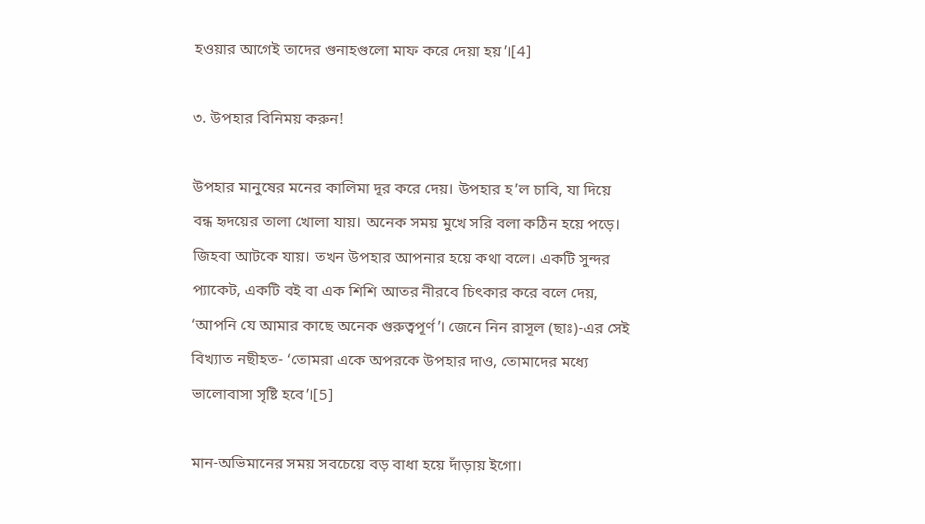হওয়ার আগেই তাদের গুনাহগুলো মাফ করে দেয়া হয়’।[4]

৩. উপহার বিনিময় করুন!

উপহার মানুষের মনের কালিমা দূর করে দেয়। উপহার হ’ল চাবি, যা দিয়ে বন্ধ হৃদয়ের তালা খোলা যায়। অনেক সময় মুখে সরি বলা কঠিন হয়ে পড়ে। জিহবা আটকে যায়। তখন উপহার আপনার হয়ে কথা বলে। একটি সুন্দর প্যাকেট, একটি বই বা এক শিশি আতর নীরবে চিৎকার করে বলে দেয়, ‘আপনি যে আমার কাছে অনেক গুরুত্বপূর্ণ’। জেনে নিন রাসূল (ছাঃ)-এর সেই বিখ্যাত নছীহত- ‘তোমরা একে অপরকে উপহার দাও, তোমাদের মধ্যে ভালোবাসা সৃষ্টি হবে’।[5]

মান-অভিমানের সময় সবচেয়ে বড় বাধা হয়ে দাঁড়ায় ইগো।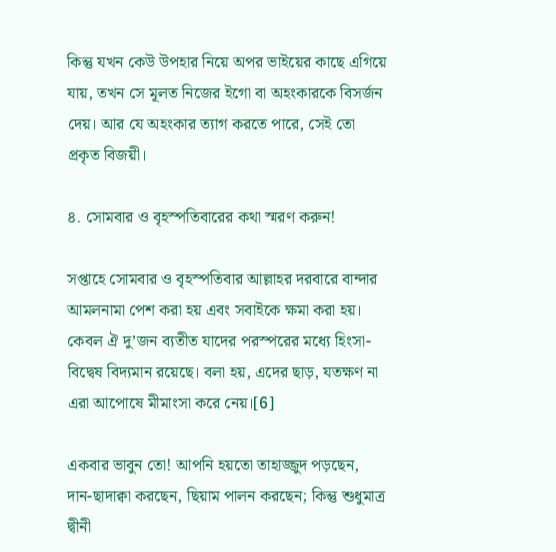কিন্তু যখন কেউ উপহার নিয়ে অপর ভাইয়ের কাছে এগিয়ে যায়, তখন সে মূলত নিজের ইগো বা অহংকারকে বিসর্জন দেয়। আর যে অহংকার ত্যাগ করতে পারে, সেই তো প্রকৃত বিজয়ী।

৪. সোমবার ও বৃহস্পতিবারের কথা স্মরণ করুন!

সপ্তাহে সোমবার ও বৃহস্পতিবার আল্লাহর দরবারে বান্দার আমলনামা পেশ করা হয় এবং সবাইকে ক্ষমা করা হয়। কেবল ঐ দু’জন ব্যতীত যাদের পরস্পরের মধ্যে হিংসা-বিদ্বেষ বিদ্যমান রয়েছে। বলা হয়, এদের ছাড়, যতক্ষণ না এরা আপোষে মীমাংসা করে নেয়।[6]

একবার ভাবুন তো! আপনি হয়তো তাহাজ্জুদ পড়ছেন, দান-ছাদাক্বা করছেন, ছিয়াম পালন করছেন; কিন্তু শুধুমাত্র দ্বীনী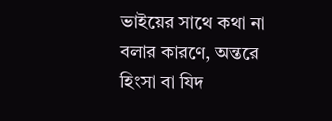ভাইয়ের সাথে কথা না বলার কারণে, অন্তরে হিংসা বা যিদ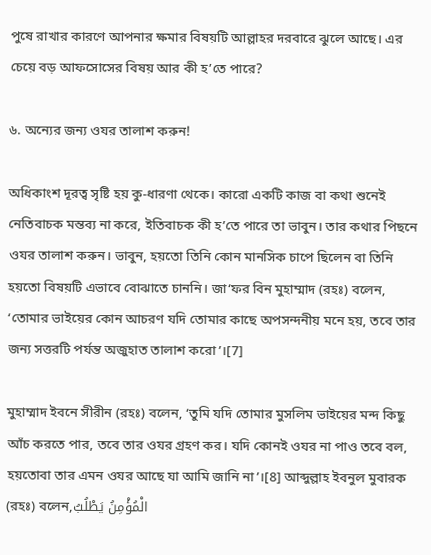পুষে রাখার কারণে আপনার ক্ষমার বিষয়টি আল্লাহর দরবারে ঝুলে আছে। এর চেয়ে বড় আফসোসের বিষয় আর কী হ’তে পারে?

৬. অন্যের জন্য ওযর তালাশ করুন!

অধিকাংশ দূরত্ব সৃষ্টি হয় কু-ধারণা থেকে। কারো একটি কাজ বা কথা শুনেই নেতিবাচক মন্তব্য না করে, ইতিবাচক কী হ’তে পারে তা ভাবুন। তার কথার পিছনে ওযর তালাশ করুন। ভাবুন, হয়তো তিনি কোন মানসিক চাপে ছিলেন বা তিনি হয়তো বিষয়টি এভাবে বোঝাতে চাননি। জা‘ফর বিন মুহাম্মাদ (রহঃ) বলেন, ‘তোমার ভাইয়ের কোন আচরণ যদি তোমার কাছে অপসন্দনীয় মনে হয়, তবে তার জন্য সত্তরটি পর্যন্ত অজুহাত তালাশ করো’।[7]

মুহাম্মাদ ইবনে সীরীন (রহঃ) বলেন, ‘তুমি যদি তোমার মুসলিম ভাইয়ের মন্দ কিছু আঁচ করতে পার, তবে তার ওযর গ্রহণ কর। যদি কোনই ওযর না পাও তবে বল, হয়তোবা তার এমন ওযর আছে যা আমি জানি না’।[8] আব্দুল্লাহ ইবনুল মুবারক (রহঃ) বলেন,الْمُؤْمِنُ يَطْلُبُ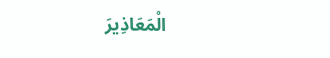الْمَعَاذِيرَ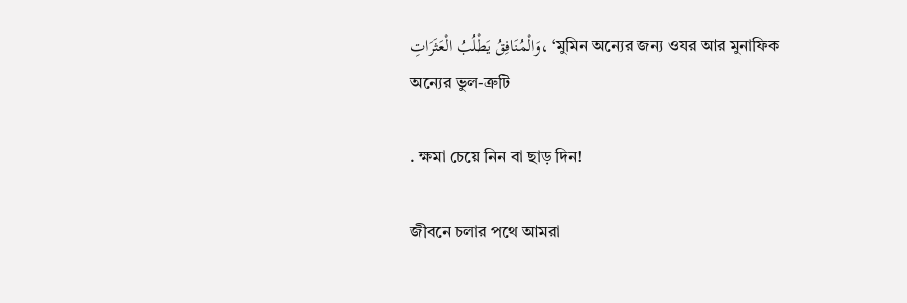وَالْمُنَافِقُ يَطْلُبُ الْعَثَرَاتِ، ‘মুমিন অন্যের জন্য ওযর আর মুনাফিক অন্যের ভুল-ত্রুটি

. ক্ষমা চেয়ে নিন বা ছাড় দিন!

জীবনে চলার পথে আমরা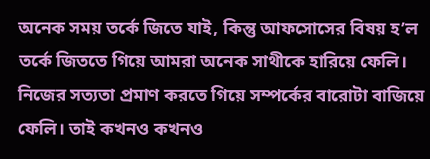অনেক সময় তর্কে জিতে যাই, কিন্তু আফসোসের বিষয় হ’ল তর্কে জিততে গিয়ে আমরা অনেক সাথীকে হারিয়ে ফেলি। নিজের সত্যতা প্রমাণ করতে গিয়ে সম্পর্কের বারোটা বাজিয়ে ফেলি। তাই কখনও কখনও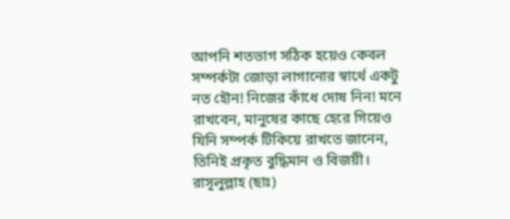আপনি শতভাগ সঠিক হয়েও কেবল সম্পর্কটা জোড়া লাগানোর স্বার্থে একটু নত হৌন! নিজের কাঁধে দোষ নিন! মনে রাখবেন, মানুষের কাছে হেরে গিয়েও যিনি সম্পর্ক টিকিয়ে রাখতে জানেন, তিনিই প্রকৃত বুদ্ধিমান ও বিজয়ী। রাসূলুল্লাহ (ছাঃ)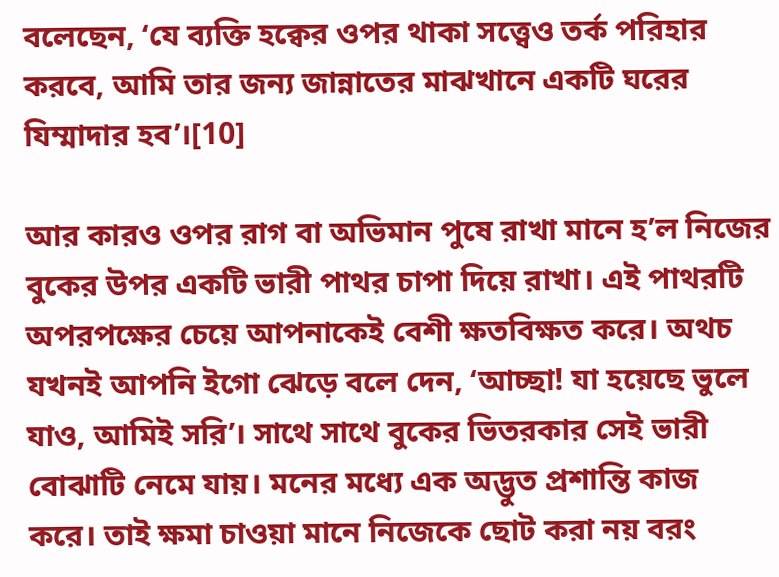বলেছেন, ‘যে ব্যক্তি হক্বের ওপর থাকা সত্ত্বেও তর্ক পরিহার করবে, আমি তার জন্য জান্নাতের মাঝখানে একটি ঘরের যিম্মাদার হব’।[10]

আর কারও ওপর রাগ বা অভিমান পুষে রাখা মানে হ’ল নিজের বুকের উপর একটি ভারী পাথর চাপা দিয়ে রাখা। এই পাথরটি অপরপক্ষের চেয়ে আপনাকেই বেশী ক্ষতবিক্ষত করে। অথচ যখনই আপনি ইগো ঝেড়ে বলে দেন, ‘আচ্ছা! যা হয়েছে ভুলে যাও, আমিই সরি’। সাথে সাথে বুকের ভিতরকার সেই ভারী বোঝাটি নেমে যায়। মনের মধ্যে এক অদ্ভুত প্রশান্তি কাজ করে। তাই ক্ষমা চাওয়া মানে নিজেকে ছোট করা নয় বরং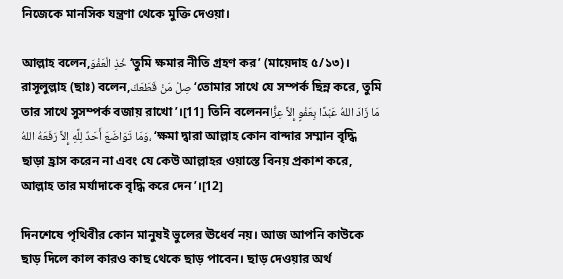নিজেকে মানসিক যন্ত্রণা থেকে মুক্তি দেওয়া।

আল্লাহ বলেন,خُذِ الْعَفْوَ ‘তুমি ক্ষমার নীতি গ্রহণ কর’ (মায়েদাহ ৫/১৩)। রাসূলুল্লাহ (ছাঃ) বলেন,صِلْ مَنْ قَطَعَكَ ‘তোমার সাথে যে সম্পর্ক ছিন্ন করে, তুমি তার সাথে সুসম্পর্ক বজায় রাখো’।[11] তিনি বলেননمَا زَادَ اللهُ عَبْدًا بِعَفْوٍ إِلاَّ عِزًّا وَمَا تَوَاضَعَ أَحَدٌ لِلَّهِ إِلاَّ رَفَعَهُ اللهُ، ‘ক্ষমা দ্বারা আল্লাহ কোন বান্দার সম্মান বৃদ্ধি ছাড়া হ্রাস করেন না এবং যে কেউ আল্লাহর ওয়াস্তে বিনয় প্রকাশ করে, আল্লাহ তার মর্যাদাকে বৃদ্ধি করে দেন’।[12]

দিনশেষে পৃথিবীর কোন মানুষই ভুলের ঊধের্ব নয়। আজ আপনি কাউকে ছাড় দিলে কাল কারও কাছ থেকে ছাড় পাবেন। ছাড় দেওয়ার অর্থ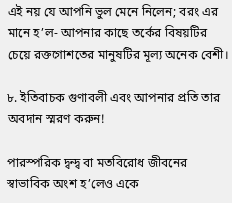এই নয় যে আপনি ভুল মেনে নিলেন; বরং এর মানে হ’ল- আপনার কাছে তর্কের বিষয়টির চেয়ে রক্তগোশতের মানুষটির মূল্য অনেক বেশী।

৮. ইতিবাচক গুণাবলী এবং আপনার প্রতি তার অবদান স্মরণ করুন!

পারস্পরিক দ্বন্দ্ব বা মতবিরোধ জীবনের স্বাভাবিক অংশ হ’লেও একে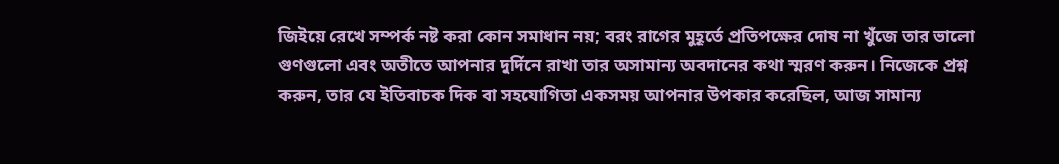জিইয়ে রেখে সম্পর্ক নষ্ট করা কোন সমাধান নয়; বরং রাগের মুহূর্তে প্রতিপক্ষের দোষ না খুঁজে তার ভালো গুণগুলো এবং অতীতে আপনার দুর্দিনে রাখা তার অসামান্য অবদানের কথা স্মরণ করুন। নিজেকে প্রশ্ন করুন, তার যে ইতিবাচক দিক বা সহযোগিতা একসময় আপনার উপকার করেছিল, আজ সামান্য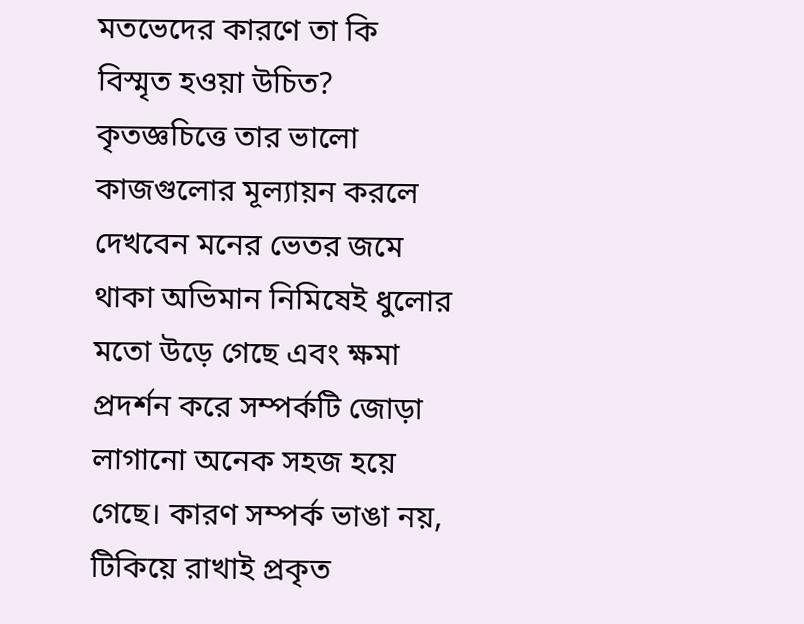মতভেদের কারণে তা কি বিস্মৃত হওয়া উচিত? কৃতজ্ঞচিত্তে তার ভালো কাজগুলোর মূল্যায়ন করলে দেখবেন মনের ভেতর জমে থাকা অভিমান নিমিষেই ধুলোর মতো উড়ে গেছে এবং ক্ষমা প্রদর্শন করে সম্পর্কটি জোড়া লাগানো অনেক সহজ হয়ে গেছে। কারণ সম্পর্ক ভাঙা নয়, টিকিয়ে রাখাই প্রকৃত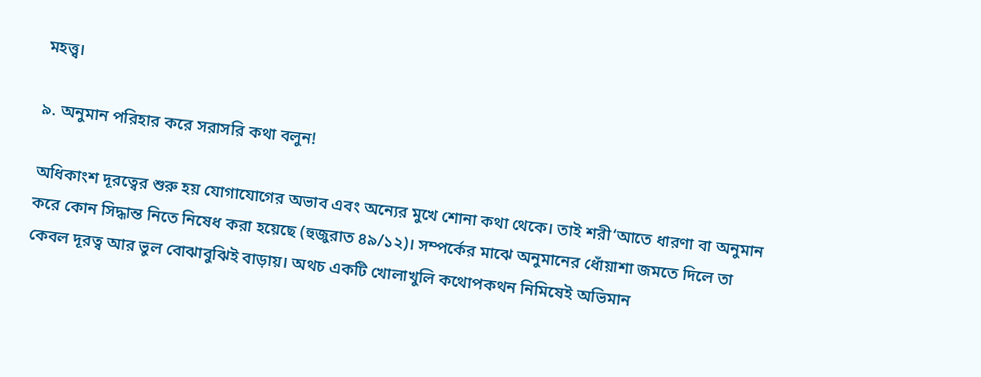মহত্ত্ব।

৯. অনুমান পরিহার করে সরাসরি কথা বলুন!

অধিকাংশ দূরত্বের শুরু হয় যোগাযোগের অভাব এবং অন্যের মুখে শোনা কথা থেকে। তাই শরী‘আতে ধারণা বা অনুমান করে কোন সিদ্ধান্ত নিতে নিষেধ করা হয়েছে (হুজুরাত ৪৯/১২)। সম্পর্কের মাঝে অনুমানের ধোঁয়াশা জমতে দিলে তা কেবল দূরত্ব আর ভুল বোঝাবুঝিই বাড়ায়। অথচ একটি খোলাখুলি কথোপকথন নিমিষেই অভিমান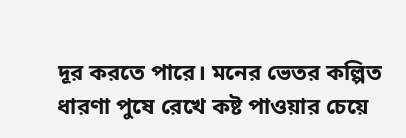দূর করতে পারে। মনের ভেতর কল্পিত ধারণা পুষে রেখে কষ্ট পাওয়ার চেয়ে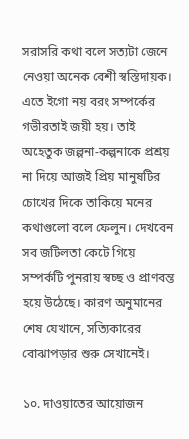সরাসরি কথা বলে সত্যটা জেনে নেওয়া অনেক বেশী স্বস্তিদায়ক। এতে ইগো নয় বরং সম্পর্কের গভীরতাই জয়ী হয়। তাই অহেতুক জল্পনা-কল্পনাকে প্রশ্রয় না দিয়ে আজই প্রিয় মানুষটির চোখের দিকে তাকিয়ে মনের কথাগুলো বলে ফেলুন। দেখবেন সব জটিলতা কেটে গিয়ে সম্পর্কটি পুনরায় স্বচ্ছ ও প্রাণবন্ত হয়ে উঠেছে। কারণ অনুমানের শেষ যেখানে, সত্যিকারের বোঝাপড়ার শুরু সেখানেই।

১০. দাওয়াতের আয়োজন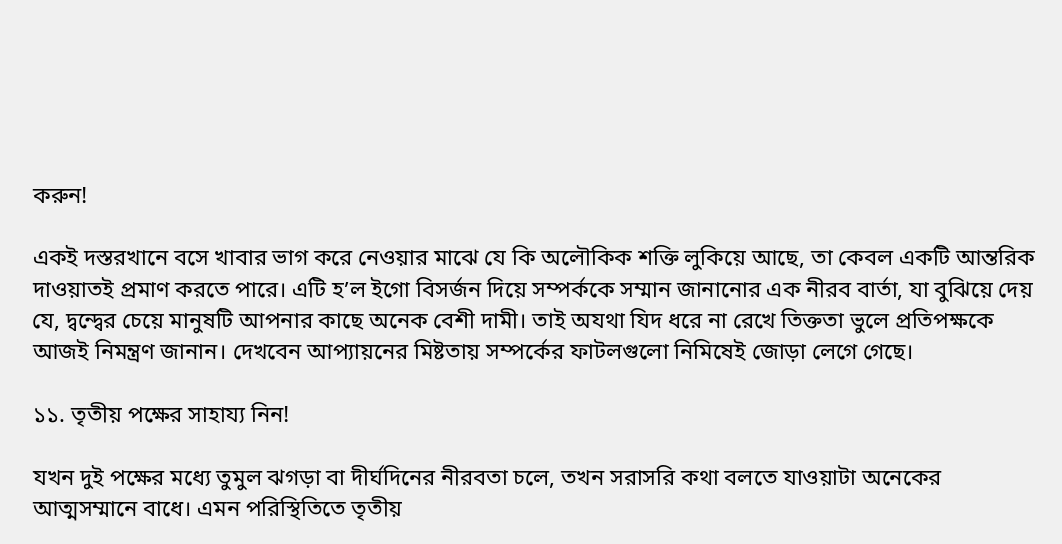করুন!

একই দস্তরখানে বসে খাবার ভাগ করে নেওয়ার মাঝে যে কি অলৌকিক শক্তি লুকিয়ে আছে, তা কেবল একটি আন্তরিক দাওয়াতই প্রমাণ করতে পারে। এটি হ’ল ইগো বিসর্জন দিয়ে সম্পর্ককে সম্মান জানানোর এক নীরব বার্তা, যা বুঝিয়ে দেয় যে, দ্বন্দ্বের চেয়ে মানুষটি আপনার কাছে অনেক বেশী দামী। তাই অযথা যিদ ধরে না রেখে তিক্ততা ভুলে প্রতিপক্ষকে আজই নিমন্ত্রণ জানান। দেখবেন আপ্যায়নের মিষ্টতায় সম্পর্কের ফাটলগুলো নিমিষেই জোড়া লেগে গেছে।

১১. তৃতীয় পক্ষের সাহায্য নিন!

যখন দুই পক্ষের মধ্যে তুমুল ঝগড়া বা দীর্ঘদিনের নীরবতা চলে, তখন সরাসরি কথা বলতে যাওয়াটা অনেকের আত্মসম্মানে বাধে। এমন পরিস্থিতিতে তৃতীয়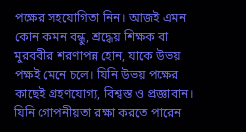পক্ষের সহযোগিতা নিন। আজই এমন কোন কমন বন্ধু, শ্রদ্ধেয় শিক্ষক বা মুরববীর শরণাপন্ন হোন, যাকে উভয় পক্ষই মেনে চলে। যিনি উভয় পক্ষের কাছেই গ্রহণযোগ্য, বিশ্বস্ত ও প্রজ্ঞাবান। যিনি গোপনীয়তা রক্ষা করতে পারেন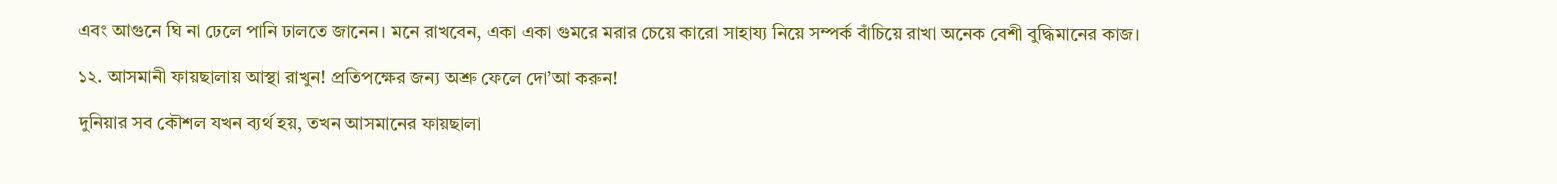এবং আগুনে ঘি না ঢেলে পানি ঢালতে জানেন। মনে রাখবেন, একা একা গুমরে মরার চেয়ে কারো সাহায্য নিয়ে সম্পর্ক বাঁচিয়ে রাখা অনেক বেশী বুদ্ধিমানের কাজ।

১২. আসমানী ফায়ছালায় আস্থা রাখুন! প্রতিপক্ষের জন্য অশ্রু ফেলে দো’আ করুন!

দুনিয়ার সব কৌশল যখন ব্যর্থ হয়, তখন আসমানের ফায়ছালা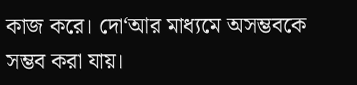কাজ করে। দো‘আর মাধ্যমে অসম্ভবকে সম্ভব করা যায়।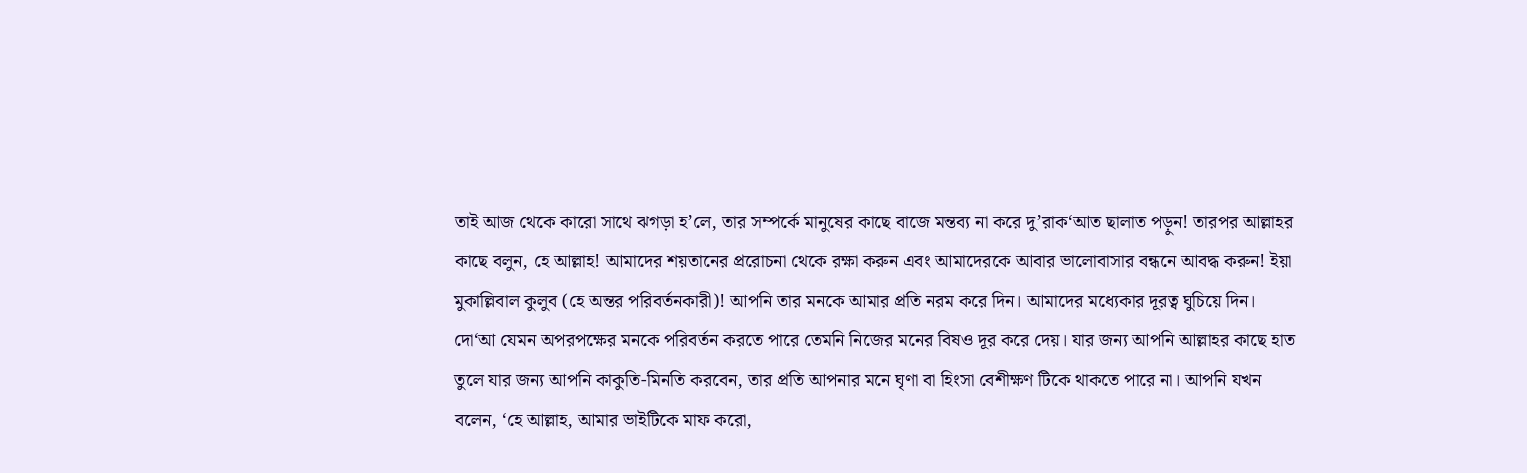তাই আজ থেকে কারো সাথে ঝগড়া হ’লে, তার সম্পর্কে মানুষের কাছে বাজে মন্তব্য না করে দু’রাক‘আত ছালাত পড়ুন! তারপর আল্লাহর কাছে বলুন, হে আল্লাহ! আমাদের শয়তানের প্ররোচনা থেকে রক্ষা করুন এবং আমাদেরকে আবার ভালোবাসার বন্ধনে আবদ্ধ করুন! ইয়া মুকাল্লিবাল কুলুব (হে অন্তর পরিবর্তনকারী)! আপনি তার মনকে আমার প্রতি নরম করে দিন। আমাদের মধ্যেকার দূরত্ব ঘুচিয়ে দিন। দো‘আ যেমন অপরপক্ষের মনকে পরিবর্তন করতে পারে তেমনি নিজের মনের বিষও দূর করে দেয়। যার জন্য আপনি আল্লাহর কাছে হাত তুলে যার জন্য আপনি কাকুতি-মিনতি করবেন, তার প্রতি আপনার মনে ঘৃণা বা হিংসা বেশীক্ষণ টিকে থাকতে পারে না। আপনি যখন বলেন, ‘হে আল্লাহ, আমার ভাইটিকে মাফ করো,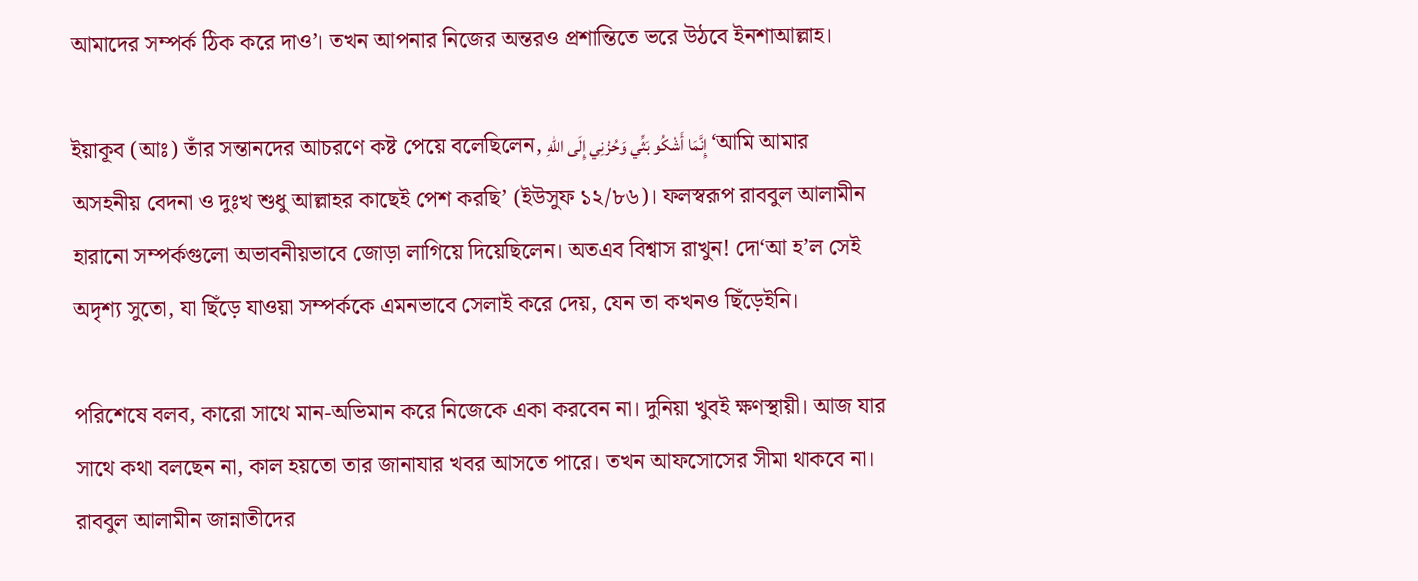আমাদের সম্পর্ক ঠিক করে দাও’। তখন আপনার নিজের অন্তরও প্রশান্তিতে ভরে উঠবে ইনশাআল্লাহ।

ইয়াকূব (আঃ) তাঁর সন্তানদের আচরণে কষ্ট পেয়ে বলেছিলেন, إِنَّمَا أَشْكُو بَثِّي وَحُزْنِي إِلَى اللهِ ‘আমি আমার অসহনীয় বেদনা ও দুঃখ শুধু আল্লাহর কাছেই পেশ করছি’ (ইউসুফ ১২/৮৬)। ফলস্বরূপ রাববুল আলামীন হারানো সম্পর্কগুলো অভাবনীয়ভাবে জোড়া লাগিয়ে দিয়েছিলেন। অতএব বিশ্বাস রাখুন! দো‘আ হ’ল সেই অদৃশ্য সুতো, যা ছিঁড়ে যাওয়া সম্পর্ককে এমনভাবে সেলাই করে দেয়, যেন তা কখনও ছিঁড়েইনি।

পরিশেষে বলব, কারো সাথে মান-অভিমান করে নিজেকে একা করবেন না। দুনিয়া খুবই ক্ষণস্থায়ী। আজ যার সাথে কথা বলছেন না, কাল হয়তো তার জানাযার খবর আসতে পারে। তখন আফসোসের সীমা থাকবে না। রাববুল আলামীন জান্নাতীদের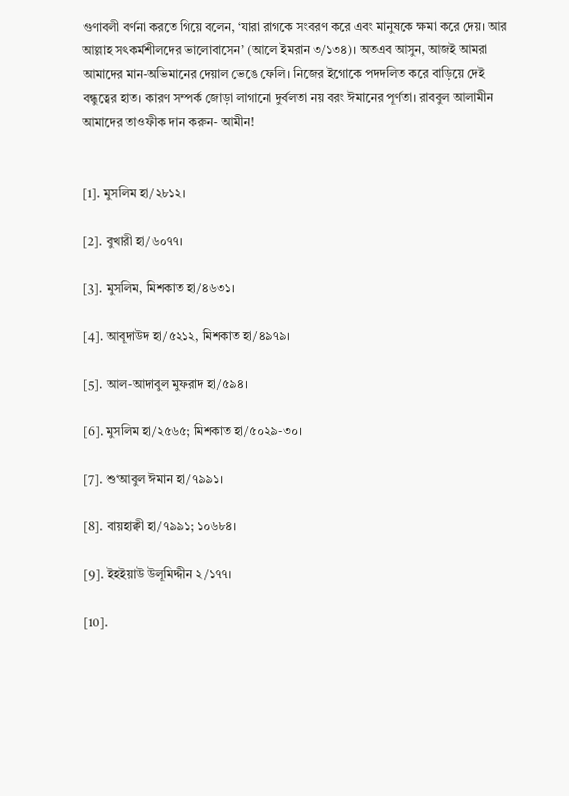গুণাবলী বর্ণনা করতে গিয়ে বলেন, ‘যারা রাগকে সংবরণ করে এবং মানুষকে ক্ষমা করে দেয়। আর আল্লাহ সৎকর্মশীলদের ভালোবাসেন’ (আলে ইমরান ৩/১৩৪)। অতএব আসুন, আজই আমরা আমাদের মান-অভিমানের দেয়াল ভেঙে ফেলি। নিজের ইগোকে পদদলিত করে বাড়িয়ে দেই বন্ধুত্বের হাত। কারণ সম্পর্ক জোড়া লাগানো দুর্বলতা নয় বরং ঈমানের পূর্ণতা। রাববুল আলামীন আমাদের তাওফীক দান করুন- আমীন!


[1]. মুসলিম হা/২৮১২।

[2]. বুখারী হা/৬০৭৭।

[3]. মুসলিম, মিশকাত হা/৪৬৩১।

[4]. আবূদাউদ হা/৫২১২, মিশকাত হা/৪৯৭৯।

[5]. আল-আদাবুল মুফরাদ হা/৫৯৪।

[6]. মুসলিম হা/২৫৬৫; মিশকাত হা/৫০২৯-৩০।

[7]. শু‘আবুল ঈমান হা/৭৯৯১।

[8]. বায়হাক্বী হা/৭৯৯১; ১০৬৮৪।

[9]. ইহইয়াউ উলূমিদ্দীন ২/১৭৭।

[10].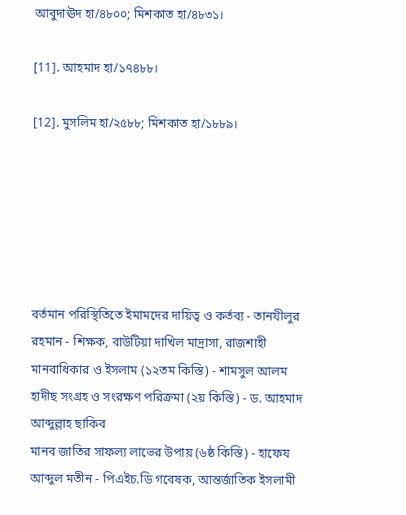আবুদাঊদ হা/৪৮০০; মিশকাত হা/৪৮৩১।

[11]. আহমাদ হা/১৭৪৮৮।

[12]. মুসলিম হা/২৫৮৮; মিশকাত হা/১৮৮৯।






বর্তমান পরিস্থিতিতে ইমামদের দায়িত্ব ও কর্তব্য - তানযীলুর রহমান - শিক্ষক, বাউটিয়া দাখিল মাদ্রাসা, রাজশাহী
মানবাধিকার ও ইসলাম (১২তম কিস্তি) - শামসুল আলম
হাদীছ সংগ্রহ ও সংরক্ষণ পরিক্রমা (২য় কিস্তি) - ড. আহমাদ আব্দুল্লাহ ছাকিব
মানব জাতির সাফল্য লাভের উপায় (৬ষ্ঠ কিস্তি) - হাফেয আব্দুল মতীন - পিএইচ.ডি গবেষক, আন্তর্জাতিক ইসলামী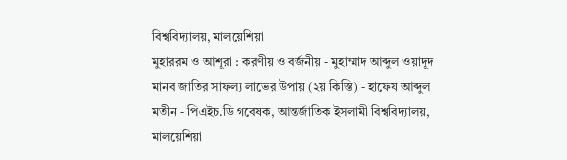বিশ্ববিদ্যালয়, মালয়েশিয়া
মুহাররম ও আশূরা : করণীয় ও বর্জনীয় - মুহাম্মাদ আব্দুল ওয়াদূদ
মানব জাতির সাফল্য লাভের উপায় (২য় কিস্তি) - হাফেয আব্দুল মতীন - পিএইচ.ডি গবেষক, আন্তর্জাতিক ইসলামী বিশ্ববিদ্যালয়, মালয়েশিয়া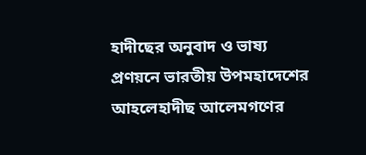হাদীছের অনুবাদ ও ভাষ্য প্রণয়নে ভারতীয় উপমহাদেশের আহলেহাদীছ আলেমগণের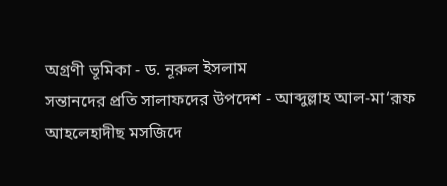অগ্রণী ভূমিকা - ড. নূরুল ইসলাম
সন্তানদের প্রতি সালাফদের উপদেশ - আব্দুল্লাহ আল-মা‘রূফ
আহলেহাদীছ মসজিদে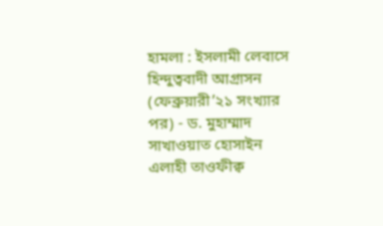হামলা : ইসলামী লেবাসে হিন্দুত্ববাদী আগ্রাসন (ফেব্রুয়ারী’২১ সংখ্যার পর) - ড. মুহাম্মাদ সাখাওয়াত হোসাইন
এলাহী তাওফীক্ব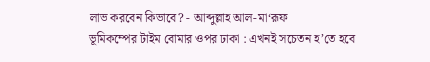লাভ করবেন কিভাবে? - আব্দুল্লাহ আল-মা‘রূফ
ভূমিকম্পের টাইম বোমার ওপর ঢাকা : এখনই সচেতন হ’তে হবে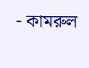- কামরুল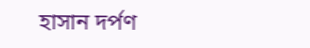হাসান দর্পণ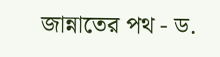জান্নাতের পথ - ড.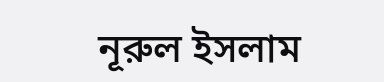নূরুল ইসলাম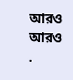আরও
আরও
.